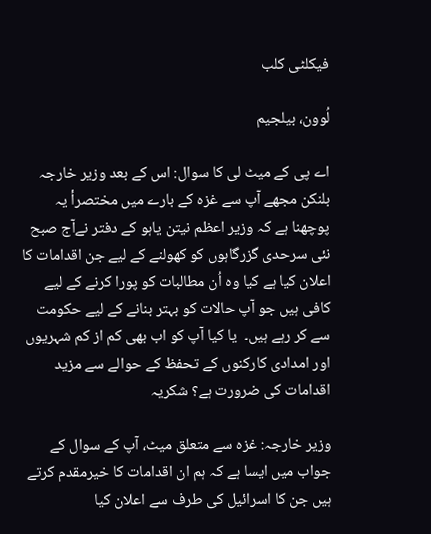فیکلٹی کلب

لُوون، بیلجیم

اے پی کے میٹ لی کا سوال: اس کے بعد وزیر خارجہ بلنکن مجھے آپ سے غزہ کے بارے میں مختصرأ یہ پوچھنا ہے کہ وزیر اعظم نیتن یاہو کے دفتر نےآج صبح نئی سرحدی گزرگاہوں کو کھولنے کے لیے جن اقدامات کا اعلان کیا ہے کیا وہ اُن مطالبات کو پورا کرنے کے لیے کافی ہیں جو آپ حالات کو بہتر بنانے کے لیے حکومت سے کر رہے ہیں۔  یا کیا آپ کو اب بھی کم از کم شہریوں اور امدادی کارکنوں کے تحفظ کے حوالے سے مزید اقدامات کی ضرورت ہے؟ شکریہ

وزیر خارجہ: غزہ سے متعلق میٹ، آپ کے سوال کے جواب میں ایسا ہے کہ ہم ان اقدامات کا خیرمقدم کرتے ہیں جن کا اسرائیل کی طرف سے اعلان کیا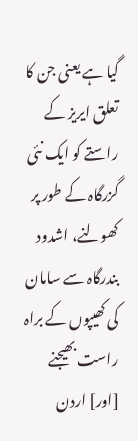گیا ہے یعنی جن کا تعلق ایریز کے راستے کو ایک نئی گزرگاہ کے طور پر کھولنے، اشدود بندرگاہ سے سامان کی کھیپوں کے براہ راست بھیجنے [اور] اردن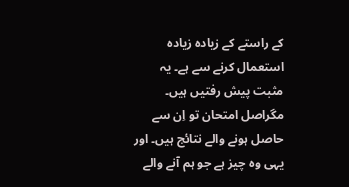کے راستے کے زیادہ زیادہ استعمال کرنے سے ہے۔ یہ مثبت پیش رفتیں ہیں۔ مگراصل امتحان تو اِن سے حاصل ہونے والے نتائج ہیں۔ اور یہی وہ چیز ہے جو ہم آنے والے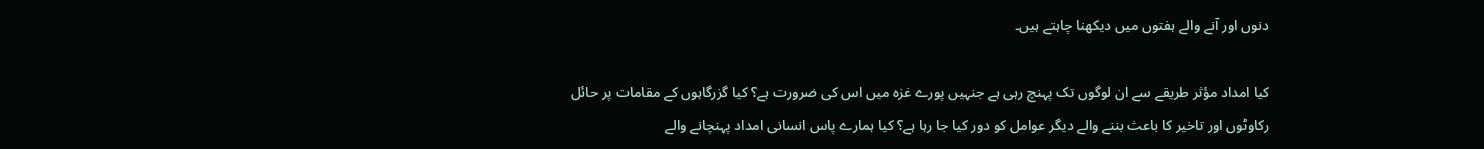دنوں اور آنے والے ہفتوں میں دیکھنا چاہتے ہیں۔

کیا امداد مؤثر طریقے سے ان لوگوں تک پہنچ رہی ہے جنہیں پورے غزہ میں اس کی ضرورت ہے؟ کیا گزرگاہوں کے مقامات پر حائل رکاوٹوں اور تاخیر کا باعث بننے والے دیگر عوامل کو دور کیا جا رہا ہے؟ کیا ہمارے پاس انسانی امداد پہنچانے والے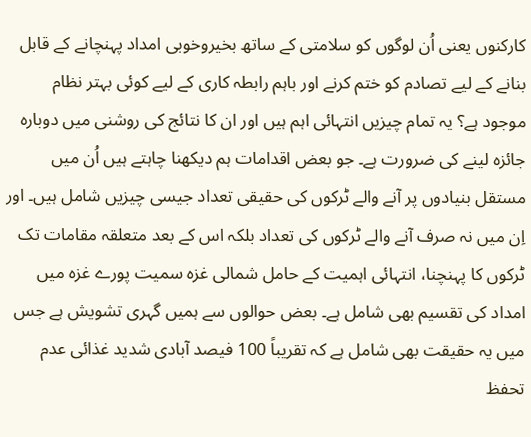کارکنوں یعنی اُن لوگوں کو سلامتی کے ساتھ بخیروخوبی امداد پہنچانے کے قابل بنانے کے لیے تصادم کو ختم کرنے اور باہم رابطہ کاری کے لیے کوئی بہتر نظام موجود ہے؟ یہ تمام چیزیں انتہائی اہم ہیں اور ان کا نتائج کی روشنی میں دوبارہ جائزہ لینے کی ضرورت ہے۔ جو بعض اقدامات ہم دیکھنا چاہتے ہیں اُن میں مستقل بنیادوں پر آنے والے ٹرکوں کی حقیقی تعداد جیسی چیزیں شامل ہیں۔ اور اِن میں نہ صرف آنے والے ٹرکوں کی تعداد بلکہ اس کے بعد متعلقہ مقامات تک ٹرکوں کا پہنچنا، انتہائی اہمیت کے حامل شمالی غزہ سمیت پورے غزہ میں امداد کی تقسیم بھی شامل ہے۔ بعض حوالوں سے ہمیں گہری تشویش ہے جس میں یہ حقیقت بھی شامل ہے کہ تقریباً 100 فیصد آبادی شدید غذائی عدم تحفظ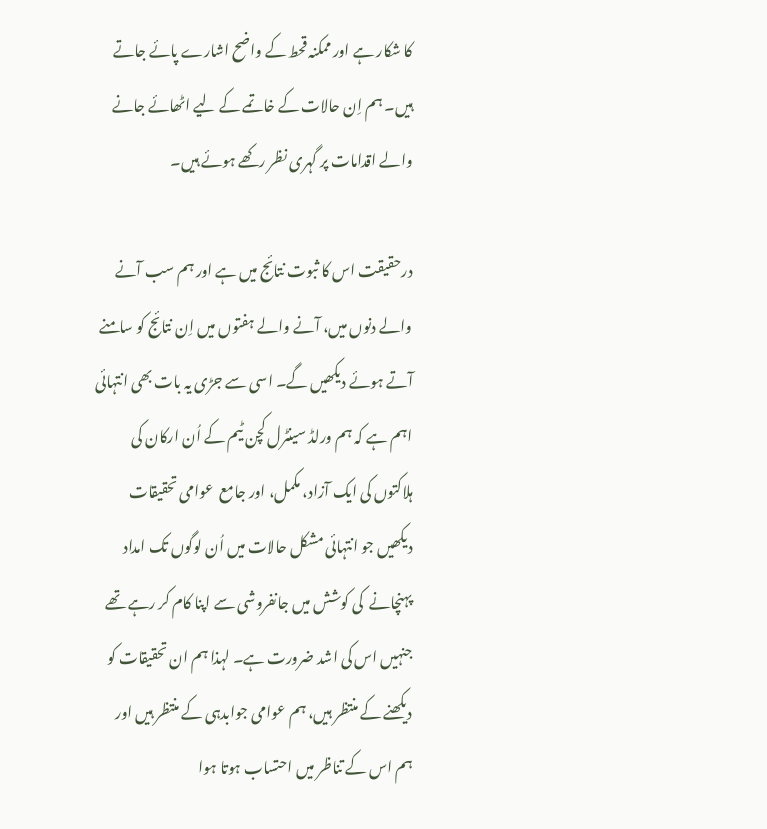کا شکار ہے اور ممکنہ قحط کے واضح اشارے پائے جاتے ہیں۔ ہم اِن حالات کے خاتمے کے لیے اٹھائے جانے والے اقدامات پر گہری نظر رکھے ہوئے ہیں۔

درحقیقت اس کا ثبوت نتائج میں ہے اور ہم سب آنے والے دنوں میں، آنے والے ہفتوں میں اِن نتائج کو سامنے آتے ہوئے دیکھیں گے۔ اسی سے جڑی یہ بات بھی انتہائی اہم ہے کہ ہم ورلڈ سینٹرل کچن ٹیم کے اُن ارکان کی ہلاکتوں کی ایک آزاد، مکمل، اور جامع  عوامی تحقیقات دیکھیں جو انتہائی مشکل حالات میں اُن لوگوں تک امداد پہنچانے  کی کوشش میں جانفروشی سے اپنا کام کر رہے تھے جنہیں اس کی اشد ضرورت ہے۔ لہذا ہم ان تحقیقات کو دیکھنے کے منتظر ہیں، ہم عوامی جوابدہی کے منتظر ہیں اور ہم اس کے تناظر میں احتساب ہوتا ہوا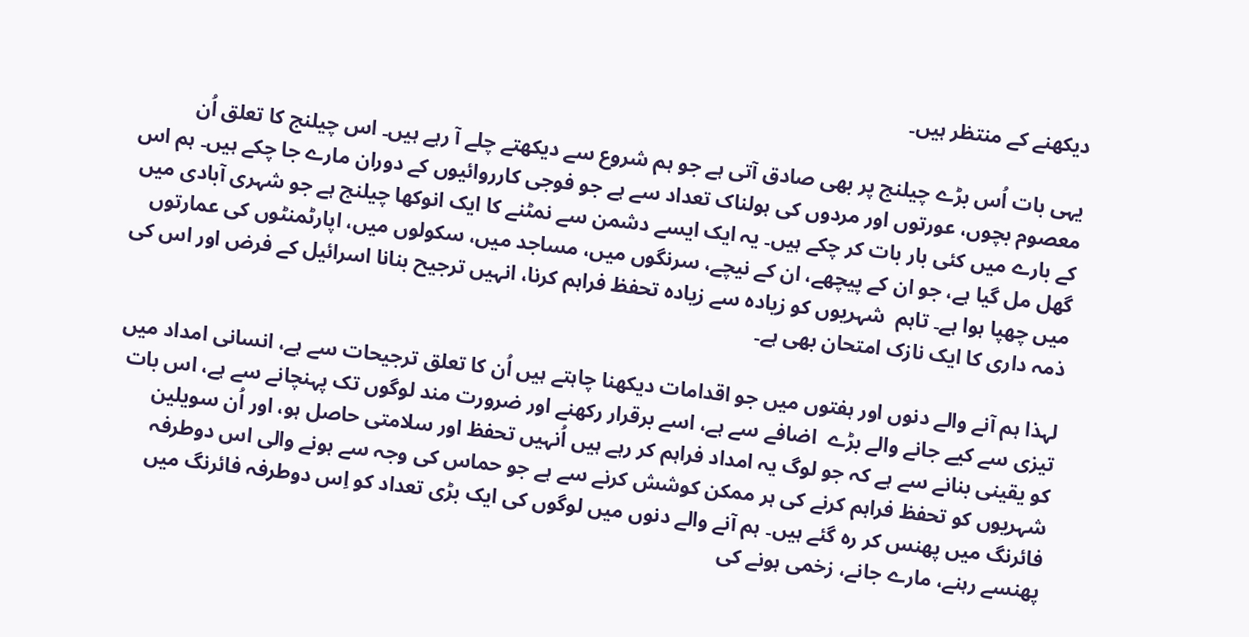دیکھنے کے منتظر ہیں۔

یہی بات اُس بڑے چیلنج پر بھی صادق آتی ہے جو ہم شروع سے دیکھتے چلے آ رہے ہیں۔ اس چیلنج کا تعلق اُن معصوم بچوں، عورتوں اور مردوں کی ہولناک تعداد سے ہے جو فوجی کارروائیوں کے دوران مارے جا چکے ہیں۔ ہم اس کے بارے میں کئی بار بات کر چکے ہیں۔ یہ ایک ایسے دشمن سے نمٹنے کا ایک انوکھا چیلنج ہے جو شہری آبادی میں گھل مل گیا ہے، جو ان کے پیچھے، ان کے نیچے، سرنگوں میں، مساجد میں، سکولوں میں، اپارٹمنٹوں کی عمارتوں میں چھپا ہوا ہے۔ تاہم  شہریوں کو زیادہ سے زیادہ تحفظ فراہم کرنا، انہیں ترجیح بنانا اسرائیل کے فرض اور اس کی ذمہ داری کا ایک نازک امتحان بھی ہے۔

لہذا ہم آنے والے دنوں اور ہفتوں میں جو اقدامات دیکھنا چاہتے ہیں اُن کا تعلق ترجیحات سے ہے، انسانی امداد میں تیزی سے کیے جانے والے بڑے  اضافے سے ہے، اسے برقرار رکھنے اور ضرورت مند لوگوں تک پہنچانے سے ہے، اس بات کو یقینی بنانے سے ہے کہ جو لوگ یہ امداد فراہم کر رہے ہیں اُنہیں تحفظ اور سلامتی حاصل ہو، اور اُن سویلین شہریوں کو تحفظ فراہم کرنے کی ہر ممکن کوشش کرنے سے ہے جو حماس کی وجہ سے ہونے والی اس دوطرفہ فائرنگ میں پھنس کر رہ گئے ہیں۔ ہم آنے والے دنوں میں لوگوں کی ایک بڑی تعداد کو اِس دوطرفہ فائرنگ میں پھنسے رہنے، مارے جانے، زخمی ہونے کی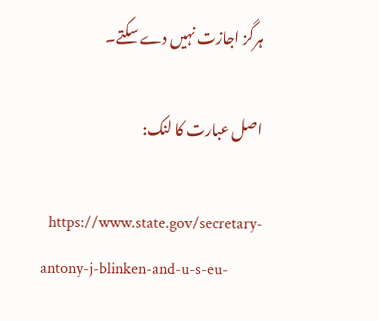ہرگز اجازت نہیں دے سکتے۔

اصل عبارت کا لنک:

  https://www.state.gov/secretary-antony-j-blinken-and-u-s-eu-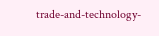trade-and-technology-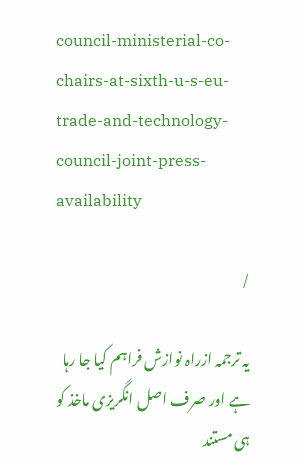council-ministerial-co-chairs-at-sixth-u-s-eu-trade-and-technology-council-joint-press-availability

/

یہ ترجمہ ازراہ نوازش فراہم کیا جا رہا ہے اور صرف اصل انگریزی ماخذ کو ہی مستند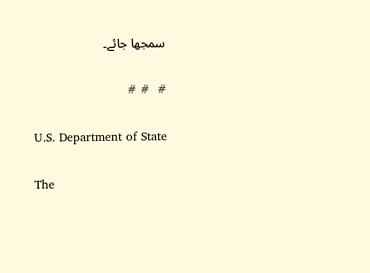سمجھا جائے۔

#  # #

U.S. Department of State

The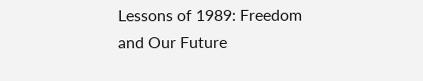Lessons of 1989: Freedom and Our Future